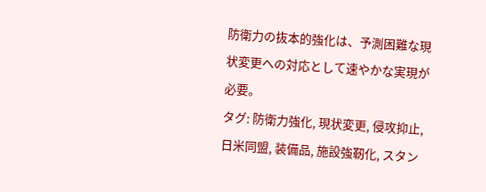防衛力の抜本的強化は、予測困難な現状変更への対応として速やかな実現が必要。
タグ: 防衛力強化, 現状変更, 侵攻抑止, 日米同盟, 装備品, 施設強靭化, スタン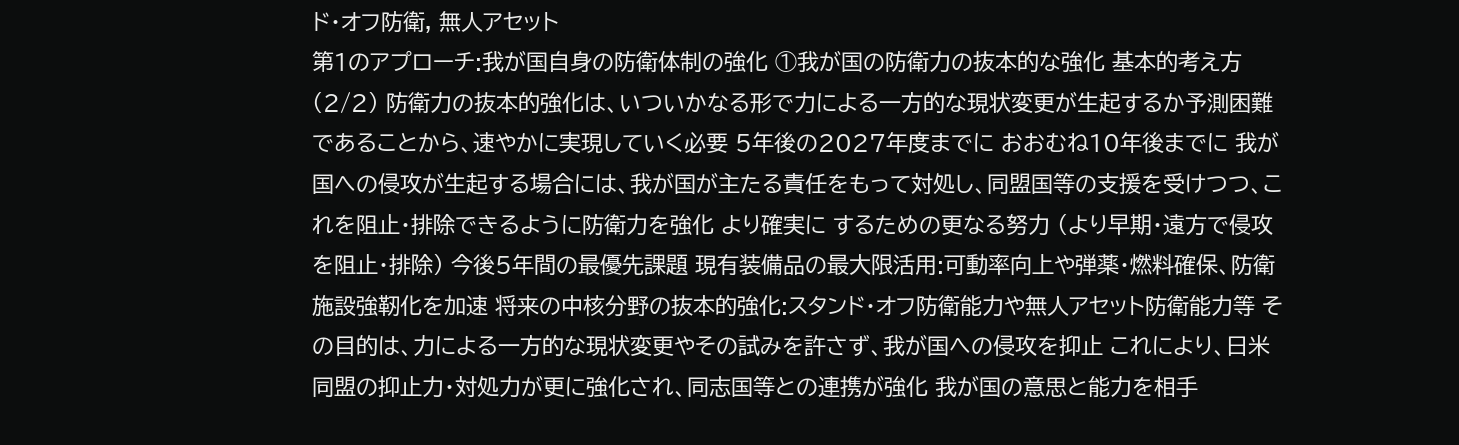ド・オフ防衛, 無人アセット
第1のアプローチ:我が国自身の防衛体制の強化 ①我が国の防衛力の抜本的な強化 基本的考え方(2/2) 防衛力の抜本的強化は、いついかなる形で力による一方的な現状変更が生起するか予測困難であることから、速やかに実現していく必要 5年後の2027年度までに おおむね10年後までに 我が国への侵攻が生起する場合には、我が国が主たる責任をもって対処し、同盟国等の支援を受けつつ、これを阻止・排除できるように防衛力を強化 より確実に するための更なる努力 (より早期・遠方で侵攻を阻止・排除) 今後5年間の最優先課題 現有装備品の最大限活用:可動率向上や弾薬・燃料確保、防衛施設強靭化を加速 将来の中核分野の抜本的強化:スタンド・オフ防衛能力や無人アセット防衛能力等 その目的は、力による一方的な現状変更やその試みを許さず、我が国への侵攻を抑止 これにより、日米同盟の抑止力・対処力が更に強化され、同志国等との連携が強化 我が国の意思と能力を相手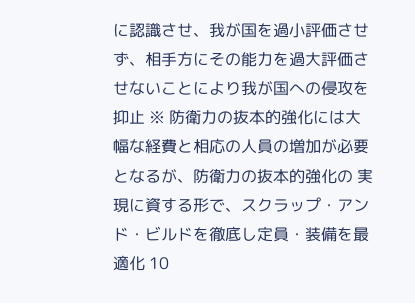に認識させ、我が国を過小評価させず、相手方にその能力を過大評価させないことにより我が国への侵攻を抑止 ※ 防衛力の抜本的強化には大幅な経費と相応の人員の増加が必要となるが、防衛力の抜本的強化の 実現に資する形で、スクラップ・アンド・ビルドを徹底し定員・装備を最適化 10